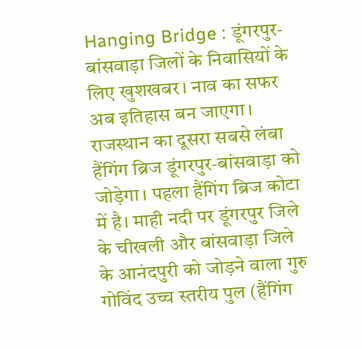Hanging Bridge : डूंगरपुर-बांसवाड़ा जिलों के निवासियों के लिए खुशखबर। नाव का सफर अब इतिहास बन जाएगा। राजस्थान का दूसरा सबसे लंबा हैंगिंग ब्रिज डूंगरपुर-बांसवाड़ा को जोड़ेगा। पहला हैंगिंग ब्रिज कोटा में है। माही नदी पर डूंगरपुर जिले के चीखली और बांसवाड़ा जिले के आनंदपुरी को जोड़ने वाला गुरु गोविंद उच्च स्तरीय पुल (हैंगिंग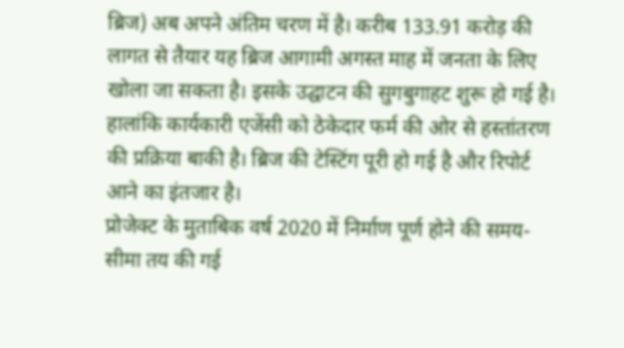ब्रिज) अब अपने अंतिम चरण में है। करीब 133.91 करोड़ की लागत से तैयार यह ब्रिज आगामी अगस्त माह में जनता के लिए खोला जा सकता है। इसके उद्घाटन की सुगबुगाहट शुरू हो गई है। हालांकि कार्यकारी एजेंसी को ठेकेदार फर्म की ओर से हस्तांतरण की प्रक्रिया बाकी है। ब्रिज की टेस्टिंग पूरी हो गई है और रिपोर्ट आने का इंतजार है।
प्रोजेक्ट के मुताबिक वर्ष 2020 में निर्माण पूर्ण होने की समय-सीमा तय की गई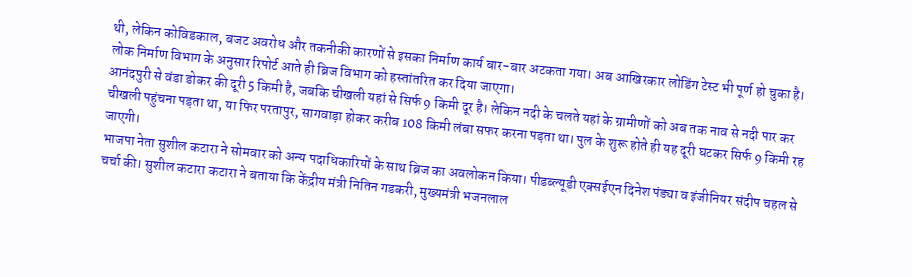थी, लेकिन कोविडकाल, बजट अवरोध और तकनीकी कारणों से इसका निर्माण कार्य बार-बार अटकता गया। अब आखिरकार लोडिंग टेस्ट भी पूर्ण हो चुका है। लोक निर्माण विभाग के अनुसार रिपोर्ट आते ही ब्रिज विभाग को हस्तांतरित कर दिया जाएगा।
आनंदपुरी से वंडा डोकर की दूरी 5 किमी है, जबकि चीखली यहां से सिर्फ 9 किमी दूर है। लेकिन नदी के चलते यहां के ग्रामीणों को अब तक नाव से नदी पार कर चीखली पहुंचना पड़ता था, या फिर परतापुर, सागवाड़ा होकर करीब 108 किमी लंबा सफर करना पड़ता था। पुल के शुरू होते ही यह दूरी घटकर सिर्फ 9 किमी रह जाएगी।
भाजपा नेता सुशील कटारा ने सोमवार को अन्य पदाधिकारियों के साथ ब्रिज का अवलोकन किया। पीडब्ल्यूडी एक्सईएन दिनेश पंड्या व इंजीनियर संदीप चहल से चर्चा की। सुशील कटारा कटारा ने बताया कि केंद्रीय मंत्री नितिन गडकरी, मुख्यमंत्री भजनलाल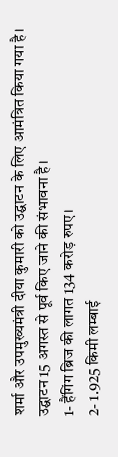शर्मा और उपमुख्यमंत्री दीया कुमारी को उद्घाटन के लिए आमंत्रित किया गया है। उद्घाटन 15 अगस्त से पूर्व किए जाने की संभावना है।
1- हैंगिंग ब्रिज की लागत 134 करोड़ रुपए।
2- 1.925 किमी लम्बाई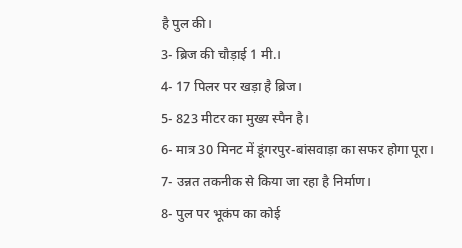है पुल की।
3- ब्रिज की चौड़ाई 1 मी.।
4- 17 पिलर पर खड़ा है ब्रिज।
5- 823 मीटर का मुख्य स्पैन है।
6- मात्र 30 मिनट में डूंगरपुर-बांसवाड़ा का सफर होगा पूरा।
7- उन्नत तकनीक से किया जा रहा है निर्माण।
8- पुल पर भूकंप का कोई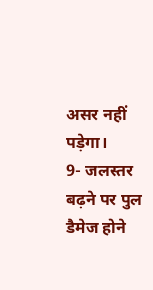असर नहीं पड़ेगा।
9- जलस्तर बढ़ने पर पुल डैमेज होने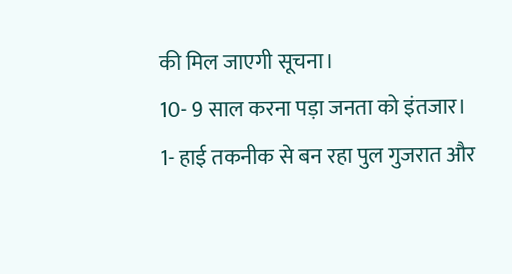की मिल जाएगी सूचना।
10- 9 साल करना पड़ा जनता को इंतजार।
1- हाई तकनीक से बन रहा पुल गुजरात और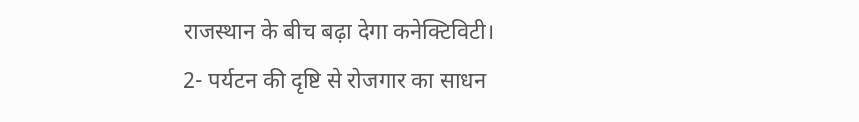राजस्थान के बीच बढ़ा देगा कनेक्टिविटी।
2- पर्यटन की दृष्टि से रोजगार का साधन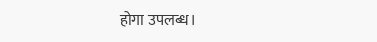होगा उपलब्ध।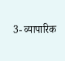3- व्यापारिक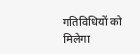गतिविधियों को मिलेगा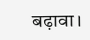बढ़ावा।